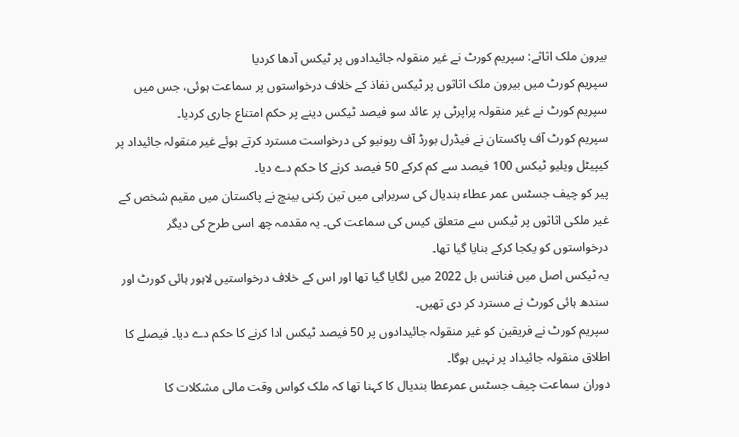بیرون ملک اثاثے: سپریم کورٹ نے غیر منقولہ جائیدادوں پر ٹیکس آدھا کردیا
سپریم کورٹ میں بیرون ملک اثاثوں پر ٹیکس نفاذ کے خلاف درخواستوں پر سماعت ہوئی، جس میں سپریم کورٹ نے غیر منقولہ پراپرٹی پر عائد سو فیصد ٹیکس دینے پر حکم امتناع جاری کردیا۔
سپریم کورٹ آف پاکستان نے فیڈرل بورڈ آف ریونیو کی درخواست مسترد کرتے ہوئے غیر منقولہ جائیداد پر کیپیٹل ویلیو ٹیکس 100 فیصد سے کم کرکے 50 فیصد کرنے کا حکم دے دیا۔
پیر کو چیف جسٹس عمر عطاء بندیال کی سربراہی میں تین رکنی بینچ نے پاکستان میں مقیم شخص کے غیر ملکی اثاثوں پر ٹیکس سے متعلق کیس کی سماعت کی۔ یہ مقدمہ چھ اسی طرح کی دیگر درخواستوں کو یکجا کرکے بنایا گیا تھا۔
یہ ٹیکس اصل میں فنانس بل 2022 میں لگایا گیا تھا اور اس کے خلاف درخواستیں لاہور ہائی کورٹ اور سندھ ہائی کورٹ نے مسترد کر دی تھیں۔
سپریم کورٹ نے فریقین کو غیر منقولہ جائیدادوں پر 50 فیصد ٹیکس ادا کرنے کا حکم دے دیا۔ فیصلے کا اطلاق منقولہ جائیداد پر نہیں ہوگا۔
دوران سماعت چیف جسٹس عمرعطا بندیال کا کہنا تھا کہ ملک کواس وقت مالی مشکلات کا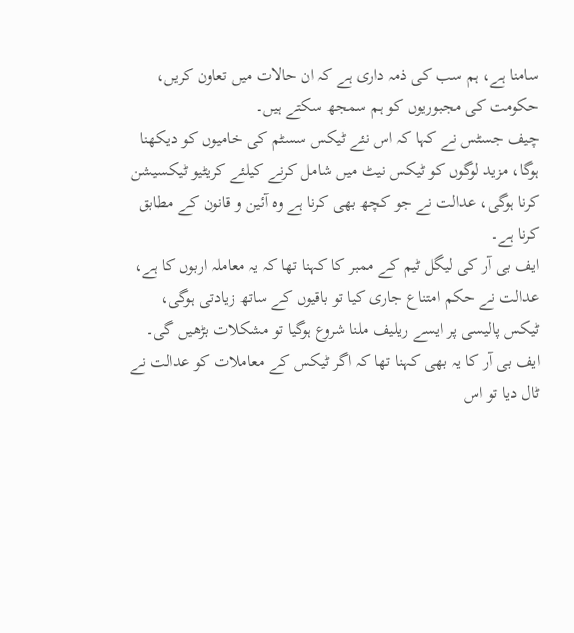سامنا ہے، ہم سب کی ذمہ داری ہے کہ ان حالات میں تعاون کریں، حکومت کی مجبوریوں کو ہم سمجھ سکتے ہیں۔
چیف جسٹس نے کہا کہ اس نئے ٹیکس سسٹم کی خامیوں کو دیکھنا ہوگا، مزید لوگوں کو ٹیکس نیٹ میں شامل کرنے کیلئے کریٹیو ٹیکسیشن کرنا ہوگی، عدالت نے جو کچھ بھی کرنا ہے وہ آئین و قانون کے مطابق کرنا ہے۔
ایف بی آر کی لیگل ٹیم کے ممبر کا کہنا تھا کہ یہ معاملہ اربوں کا ہے، عدالت نے حکم امتناع جاری کیا تو باقیوں کے ساتھ زیادتی ہوگی، ٹیکس پالیسی پر ایسے ریلیف ملنا شروع ہوگیا تو مشکلات بڑھیں گی۔
ایف بی آر کا یہ بھی کہنا تھا کہ اگر ٹیکس کے معاملات کو عدالت نے ٹال دیا تو اس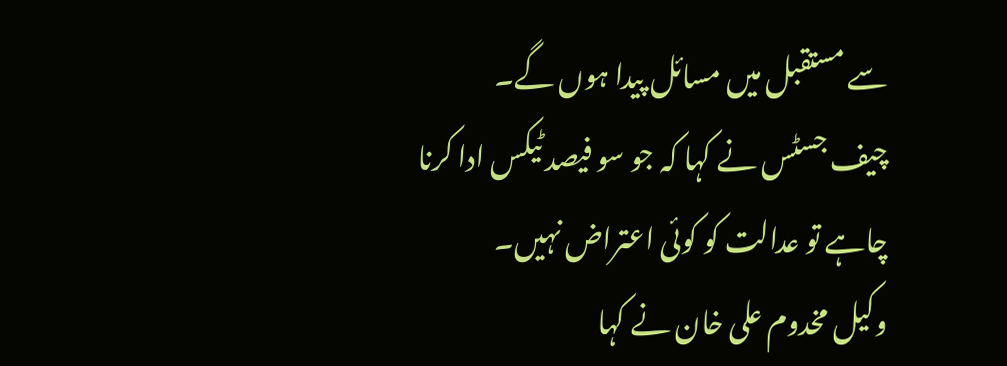سے مستقبل میں مسائل پیدا ہوں گے۔
چیف جسٹس نے کہا کہ جو سو فیصد ٹیکس ادا کرنا چاہے تو عدالت کو کوئی اعتراض نہیں۔
وکیل مخدوم علی خان نے کہا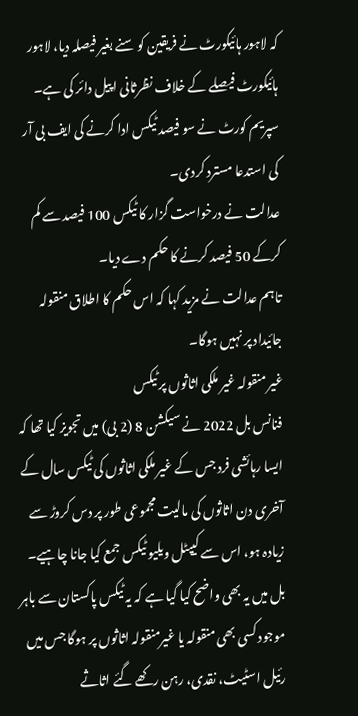کہ لاہور ہائیکورٹ نے فریقین کو سنے بغیر فیصلہ دیا، لاہور ہائیکورٹ فیصلے کے خلاف نظرثانی اپیل دائر کی ہے۔
سپریم کورٹ نے سو فیصد ٹیکس ادا کرنے کی ایف بی آر کی استدعا مسترد کردی۔
عدالت نے درخواست گزار کا ٹیکس 100 فیصد سے کم کرکے 50 فیصد کرنے کا حکم دے دیا۔
تاہم عدالت نے مزید کہا کہ اس حکم کا اطلاق منقولہ جائیداد پر نہیں ہوگا۔
غیر منقولہ غیر ملکی اثاثوں پر ٹیکس
فنانس بل 2022 نے سیکشن 8 (2 بی) میں تجویز کیا تھا کہ ایسا رہائشی فرد جس کے غیر ملکی اثاثوں کی ٹیکس سال کے آخری دن اثاثوں کی مالیت مجموعی طور پر دس کروڑ سے زیادہ ہو، اس سے کیپٹل ویلیو ٹیکس جمع کیا جانا چاہیے۔
بل میں یہ بھی واضح کیا گیا ہے کہ یہ ٹیکس پاکستان سے باہر موجود کسی بھی منقولہ یا غیرمنقولہ اثاثوں پر ہوگا جس میں رئیل اسٹیٹ، نقدی، رہن رکھے گئے اثاثے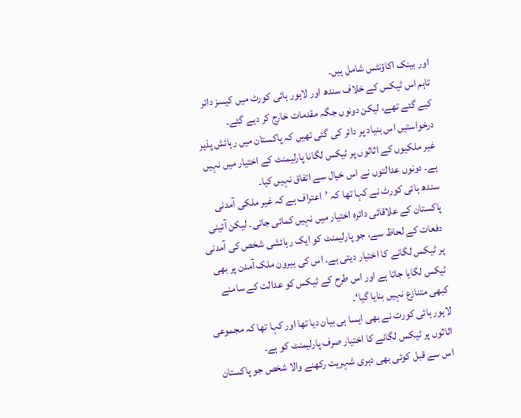اور بینک اکاؤنٹس شامل ہیں۔
تاہم اس ٹیکس کے خلاف سندھ اور لاہور ہائی کورٹ میں کیسز دائر کیے گئے تھے، لیکن دونوں جگہ مقدمات خارج کر دیے گئے۔
درخواستیں اس بنیاد پر دائر کی گئی تھیں کہ پاکستان میں رہائش پذیر غیر ملکیوں کے اثاثوں پر ٹیکس لگانا پارلیمنٹ کے اختیار میں نہیں ہے۔ دونوں عدالتوں نے اس خیال سے اتفاق نہیں کیا۔
سندھ ہائی کورٹ نے کہا تھا کہ ’اعتراف ہے کہ غیر ملکی آمدنی پاکستان کے علاقائی دائرہ اختیار میں نہیں کمائی جاتی۔ لیکن آئینی دفعات کے لحاظ سے، جو پارلیمنٹ کو ایک رہائشی شخص کی آمدنی پر ٹیکس لگانے کا اختیار دیتی ہے۔ اس کی بیرون ملک آمدن پر بھی ٹیکس لگایا جاتا ہے اور اس طرح کے ٹیکس کو عدالت کے سامنے کبھی متنازع نہیں بنایا گیا‘۔
لاہور ہائی کورٹ نے بھی ایسا ہی بیان دیا تھا اور کہا تھا کہ مجموعی اثاثوں پر ٹیکس لگانے کا اختیار صرف پارلیمنٹ کو ہے۔
اس سے قبل کوئی بھی دہری شہریت رکھنے والا شخص جو پاکستان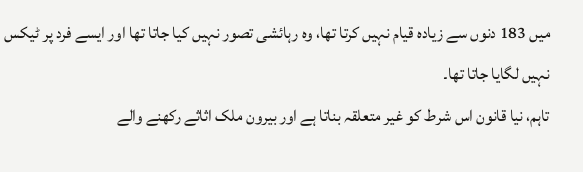میں 183 دنوں سے زیادہ قیام نہیں کرتا تھا، وہ رہائشی تصور نہیں کیا جاتا تھا اور ایسے فرد پر ٹیکس نہیں لگایا جاتا تھا۔
تاہم، نیا قانون اس شرط کو غیر متعلقہ بناتا ہے اور بیرون ملک اثاثے رکھنے والے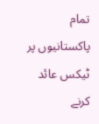تمام پاکستانیوں پر ٹیکس عائد کرنے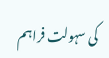کی سہولت فراہم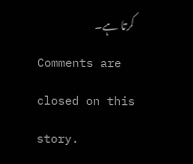کرتا ہے۔
Comments are closed on this story.